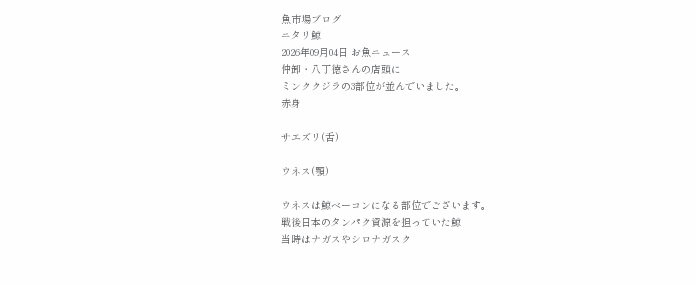魚市場ブログ
ニタリ鯨
2026年09月04日 お魚ニュース
仲卸・八丁徳さんの店頭に
ミンククジラの3部位が並んでいました。
赤身

サエズリ(舌)

ウネス(顎)

ウネスは鯨ベーコンになる部位でございます。
戦後日本のタンパク資源を担っていた鯨
当時はナガスやシロナガスク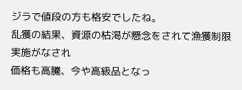ジラで値段の方も格安でしたね。
乱獲の結果、資源の枯渇が懸念をされて漁獲制限実施がなされ
価格も高騰、今や高級品となっ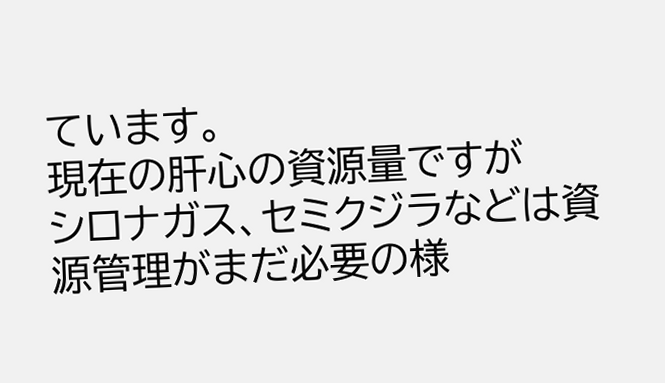ています。
現在の肝心の資源量ですが
シロナガス、セミクジラなどは資源管理がまだ必要の様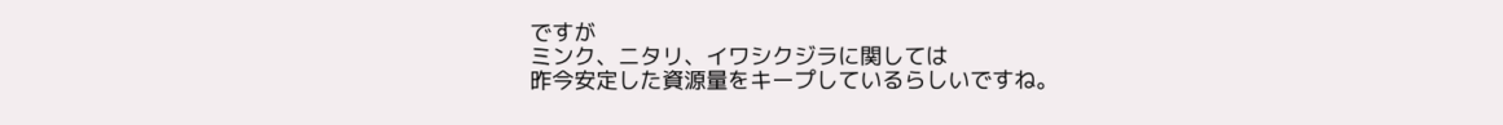ですが
ミンク、ニタリ、イワシクジラに関しては
昨今安定した資源量をキープしているらしいですね。